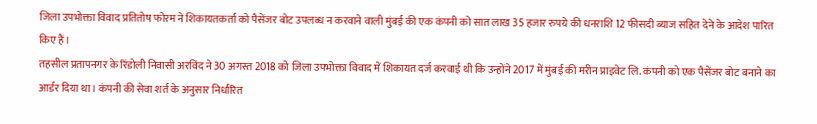जिला उपभोक्ता विवाद प्रतितोष फोरम ने शिकायतकर्ता को पैसेंजर बोट उपलब्ध न करवाने वाली मुंबई की एक कंपनी को सात लाख 35 हजार रुपये की धनराशि 12 फीसदी ब्याज सहित देने के आदेश पारित किए हैं।
तहसील प्रतापनगर के रिंडोली निवासी अरविंद ने 30 अगस्त 2018 को जिला उपभोक्ता विवाद में शिकायत दर्ज करवाई थी कि उन्होंने 2017 में मुंबई की मरीन प्राइवेट लि. कंपनी को एक पैसेंजर बोट बनाने का आर्डर दिया था। कंपनी की सेवा शर्त के अनुसार निर्धारित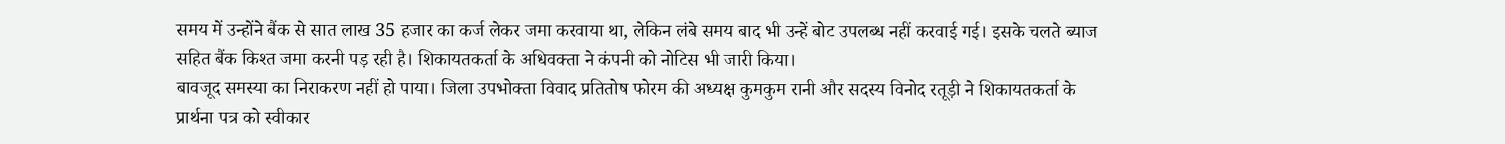समय में उन्होंने बैंक से सात लाख 35 हजार का कर्ज लेकर जमा करवाया था, लेकिन लंबे समय बाद भी उन्हें बोट उपलब्ध नहीं करवाई गई। इसके चलते ब्याज सहित बैंक किश्त जमा करनी पड़ रही है। शिकायतकर्ता के अधिवक्ता ने कंपनी को नोटिस भी जारी किया।
बावजूद समस्या का निराकरण नहीं हो पाया। जिला उपभोक्ता विवाद प्रतितोष फोरम की अध्यक्ष कुमकुम रानी और सदस्य विनोद रतूड़ी ने शिकायतकर्ता के प्रार्थना पत्र को स्वीकार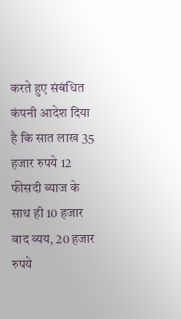करते हुए संबंधित कंपनी आदेश दिया है कि सात लाख 35 हजार रुपये 12 फीसदी ब्याज के साथ ही 10 हजार वाद व्यय, 20 हजार रुपये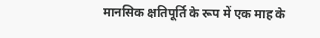मानसिक क्षतिपूर्ति के रूप में एक माह के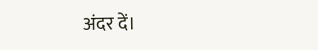अंदर दें।